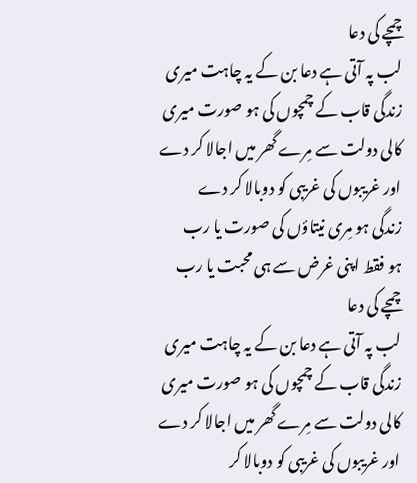چمچے کی دعا
لب پہ آتی ہے دعا بن کے یہ چاہت میری
زندگی قاب کے چمچوں کی ہو صورت میری
کالی دولت سے مِرے گھر میں اجالا کر دے
اور غریبوں کی غریبی کو دوبالا کر دے
زندگی ہو مِری نیتاؤں کی صورت یا رب
ہو فقط اپنی غرض سے ہی محبت یا رب
چمچے کی دعا
لب پہ آتی ہے دعا بن کے یہ چاہت میری
زندگی قاب کے چمچوں کی ہو صورت میری
کالی دولت سے مِرے گھر میں اجالا کر دے
اور غریبوں کی غریبی کو دوبالا کر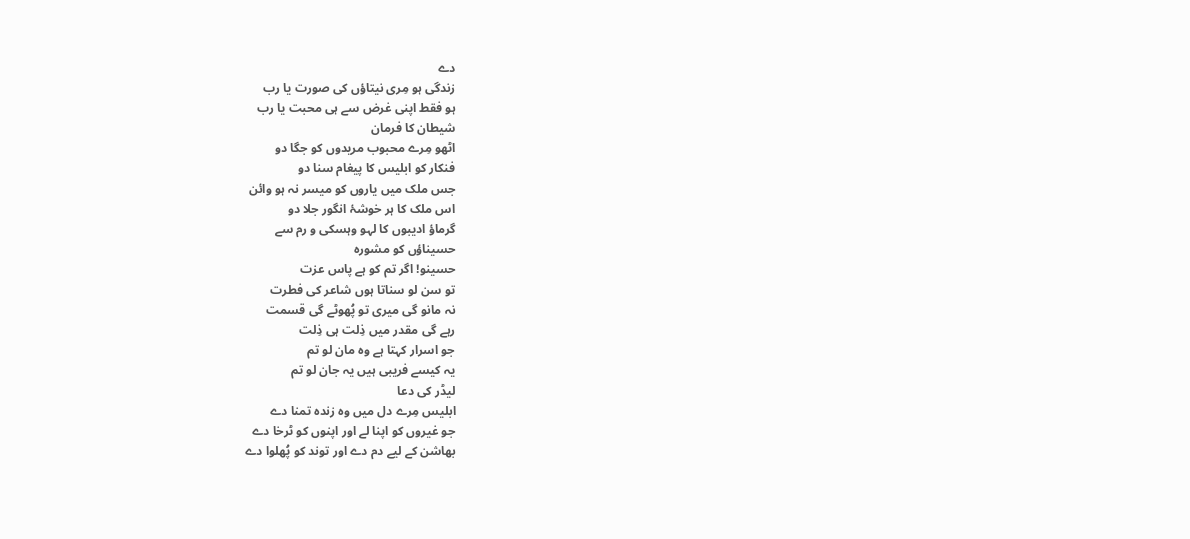دے
زندگی ہو مِری نیتاؤں کی صورت یا رب
ہو فقط اپنی غرض سے ہی محبت یا رب
شیطان کا فرمان
اٹھو مِرے محبوب مریدوں کو جگا دو
فنکار کو ابلیس کا پیغام سنا دو
جس ملک میں یاروں کو میسر نہ ہو وائن
اس ملک کا ہر خوشۂ انگور جلا دو
گرماؤ ادیبوں کا لہو وہسکی و رم سے
حسیناؤں کو مشورہ
حسینو! اگر تم کو ہے پاس عزت
تو سن لو سناتا ہوں شاعر کی فطرت
نہ مانو گی میری تو پُھوٹے گی قسمت
رہے گی مقدر میں ذِلت ہی ذِلت
جو اسرار کہتا ہے وہ مان لو تم
یہ کیسے فریبی ہیں یہ جان لو تم
لیڈر کی دعا
ابلیس مِرے دل میں وہ زندہ تمنا دے
جو غیروں کو اپنا لے اور اپنوں کو ٹرخا دے
بھاشن کے لیے دم دے اور توند کو پُھلوا دے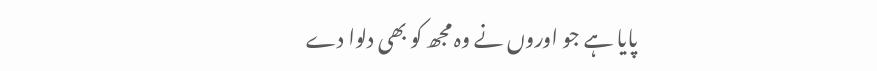پایا ہے جو اوروں نے وہ مجھ کو بھی دلوا دے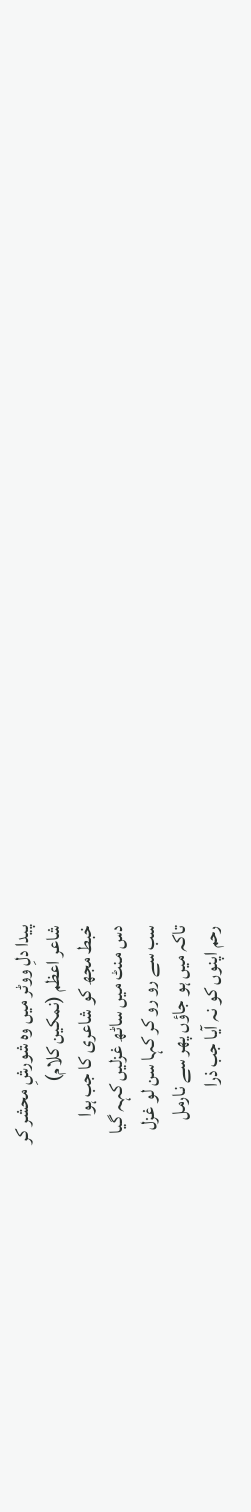پیدا دلِ ووٹر میں وہ شورشِ محشر کر
شاعر اعظم (نمکین کلام)
خبط مجھ کو شاعری کا جب ہوا
دس منٹ میں ساٹھ غزلیں کہہ گیا
سب سے رو رو کر کہا سن لو غزل
تاکہ میں ہو جاؤں پھر سے نارمل
رحم اپنوں کو نہ آیا جب ذرا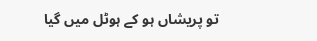تو پریشاں ہو کے ہوٹل میں گیا